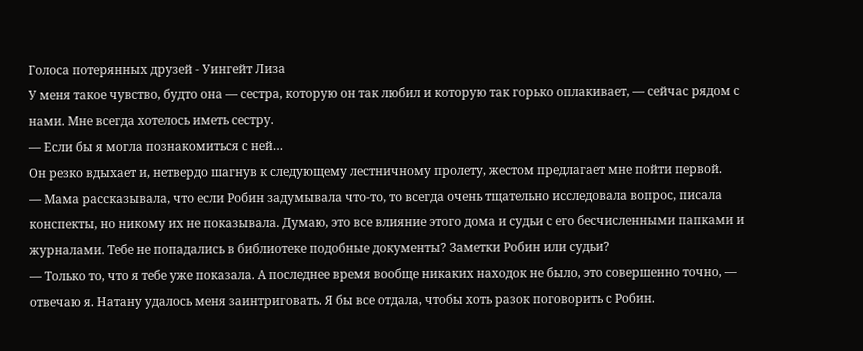Голоса потерянных друзей - Уингейт Лиза
У меня такое чувство, будто она — сестра, которую он так любил и которую так горько оплакивает, — сейчас рядом с нами. Мне всегда хотелось иметь сестру.
— Если бы я могла познакомиться с ней…
Он резко вдыхает и, нетвердо шагнув к следующему лестничному пролету, жестом предлагает мне пойти первой.
— Мама рассказывала, что если Робин задумывала что-то, то всегда очень тщательно исследовала вопрос, писала конспекты, но никому их не показывала. Думаю, это все влияние этого дома и судьи с его бесчисленными папками и журналами. Тебе не попадались в библиотеке подобные документы? Заметки Робин или судьи?
— Только то, что я тебе уже показала. А последнее время вообще никаких находок не было, это совершенно точно, — отвечаю я. Натану удалось меня заинтриговать. Я бы все отдала, чтобы хоть разок поговорить с Робин.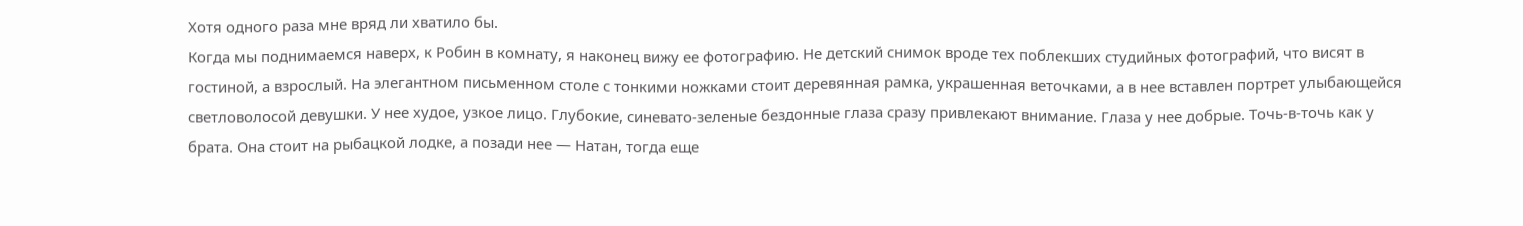Хотя одного раза мне вряд ли хватило бы.
Когда мы поднимаемся наверх, к Робин в комнату, я наконец вижу ее фотографию. Не детский снимок вроде тех поблекших студийных фотографий, что висят в гостиной, а взрослый. На элегантном письменном столе с тонкими ножками стоит деревянная рамка, украшенная веточками, а в нее вставлен портрет улыбающейся светловолосой девушки. У нее худое, узкое лицо. Глубокие, синевато-зеленые бездонные глаза сразу привлекают внимание. Глаза у нее добрые. Точь-в-точь как у брата. Она стоит на рыбацкой лодке, а позади нее — Натан, тогда еще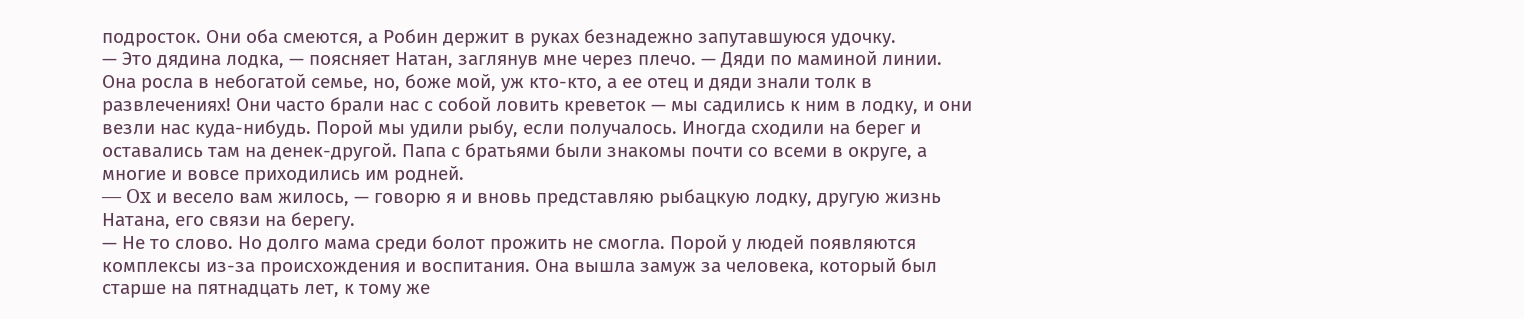подросток. Они оба смеются, а Робин держит в руках безнадежно запутавшуюся удочку.
— Это дядина лодка, — поясняет Натан, заглянув мне через плечо. — Дяди по маминой линии. Она росла в небогатой семье, но, боже мой, уж кто-кто, а ее отец и дяди знали толк в развлечениях! Они часто брали нас с собой ловить креветок — мы садились к ним в лодку, и они везли нас куда-нибудь. Порой мы удили рыбу, если получалось. Иногда сходили на берег и оставались там на денек-другой. Папа с братьями были знакомы почти со всеми в округе, а многие и вовсе приходились им родней.
— Ox и весело вам жилось, — говорю я и вновь представляю рыбацкую лодку, другую жизнь Натана, его связи на берегу.
— Не то слово. Но долго мама среди болот прожить не смогла. Порой у людей появляются комплексы из-за происхождения и воспитания. Она вышла замуж за человека, который был старше на пятнадцать лет, к тому же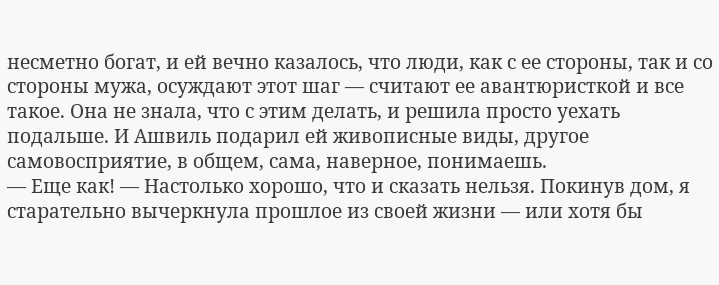несметно богат, и ей вечно казалось, что люди, как с ее стороны, так и со стороны мужа, осуждают этот шаг — считают ее авантюристкой и все такое. Она не знала, что с этим делать, и решила просто уехать подальше. И Ашвиль подарил ей живописные виды, другое самовосприятие, в общем, сама, наверное, понимаешь.
— Еще как! — Настолько хорошо, что и сказать нельзя. Покинув дом, я старательно вычеркнула прошлое из своей жизни — или хотя бы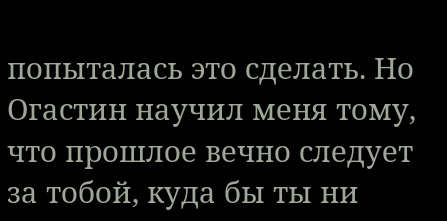попыталась это сделать. Но Огастин научил меня тому, что прошлое вечно следует за тобой, куда бы ты ни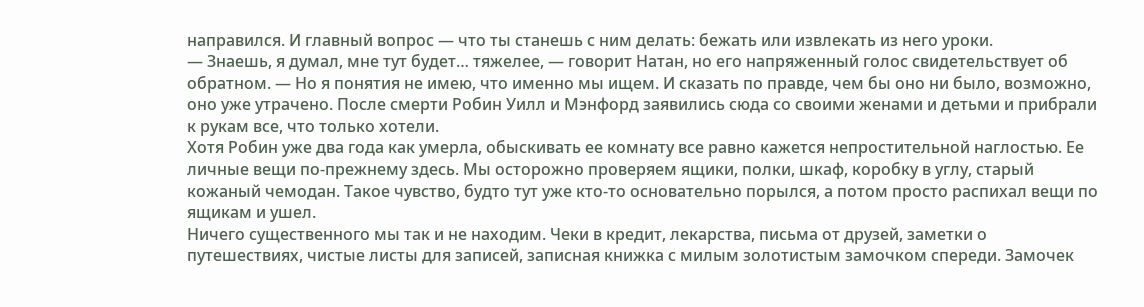направился. И главный вопрос — что ты станешь с ним делать: бежать или извлекать из него уроки.
— Знаешь, я думал, мне тут будет… тяжелее, — говорит Натан, но его напряженный голос свидетельствует об обратном. — Но я понятия не имею, что именно мы ищем. И сказать по правде, чем бы оно ни было, возможно, оно уже утрачено. После смерти Робин Уилл и Мэнфорд заявились сюда со своими женами и детьми и прибрали к рукам все, что только хотели.
Хотя Робин уже два года как умерла, обыскивать ее комнату все равно кажется непростительной наглостью. Ее личные вещи по-прежнему здесь. Мы осторожно проверяем ящики, полки, шкаф, коробку в углу, старый кожаный чемодан. Такое чувство, будто тут уже кто-то основательно порылся, а потом просто распихал вещи по ящикам и ушел.
Ничего существенного мы так и не находим. Чеки в кредит, лекарства, письма от друзей, заметки о путешествиях, чистые листы для записей, записная книжка с милым золотистым замочком спереди. Замочек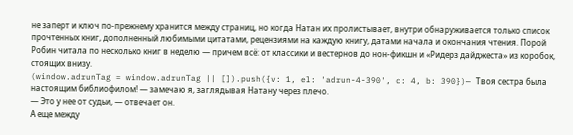не заперт и ключ по-прежнему хранится между страниц, но когда Натан их пролистывает, внутри обнаруживается только список прочтенных книг, дополненный любимыми цитатами, рецензиями на каждую книгу, датами начала и окончания чтения. Порой Робин читала по несколько книг в неделю — причем всё: от классики и вестернов до нон-фикшн и «Ридерз дайджеста» из коробок, стоящих внизу.
(window.adrunTag = window.adrunTag || []).push({v: 1, el: 'adrun-4-390', c: 4, b: 390})— Твоя сестра была настоящим библиофилом! — замечаю я, заглядывая Натану через плечо.
— Это у нее от судьи, — отвечает он.
А еще между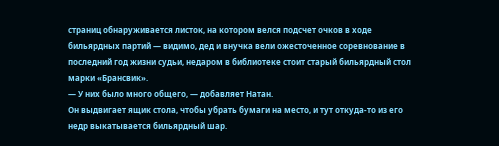страниц обнаруживается листок, на котором велся подсчет очков в ходе бильярдных партий — видимо, дед и внучка вели ожесточенное соревнование в последний год жизни судьи, недаром в библиотеке стоит старый бильярдный стол марки «Брансвик».
— У них было много общего, — добавляет Натан.
Он выдвигает ящик стола, чтобы убрать бумаги на место, и тут откуда-то из его недр выкатывается бильярдный шар.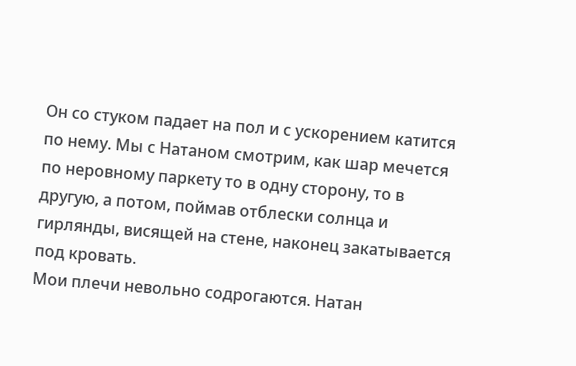Он со стуком падает на пол и с ускорением катится по нему. Мы с Натаном смотрим, как шар мечется по неровному паркету то в одну сторону, то в другую, а потом, поймав отблески солнца и гирлянды, висящей на стене, наконец закатывается под кровать.
Мои плечи невольно содрогаются. Натан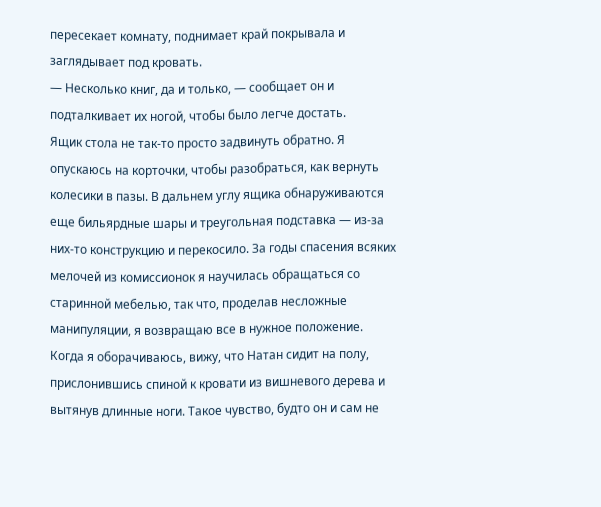пересекает комнату, поднимает край покрывала и заглядывает под кровать.
— Несколько книг, да и только, — сообщает он и подталкивает их ногой, чтобы было легче достать.
Ящик стола не так-то просто задвинуть обратно. Я опускаюсь на корточки, чтобы разобраться, как вернуть колесики в пазы. В дальнем углу ящика обнаруживаются еще бильярдные шары и треугольная подставка — из-за них-то конструкцию и перекосило. За годы спасения всяких мелочей из комиссионок я научилась обращаться со старинной мебелью, так что, проделав несложные манипуляции, я возвращаю все в нужное положение.
Когда я оборачиваюсь, вижу, что Натан сидит на полу, прислонившись спиной к кровати из вишневого дерева и вытянув длинные ноги. Такое чувство, будто он и сам не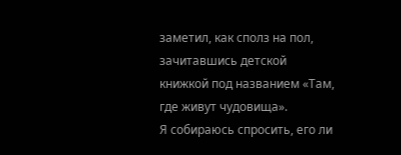заметил, как сполз на пол, зачитавшись детской книжкой под названием «Там, где живут чудовища».
Я собираюсь спросить, его ли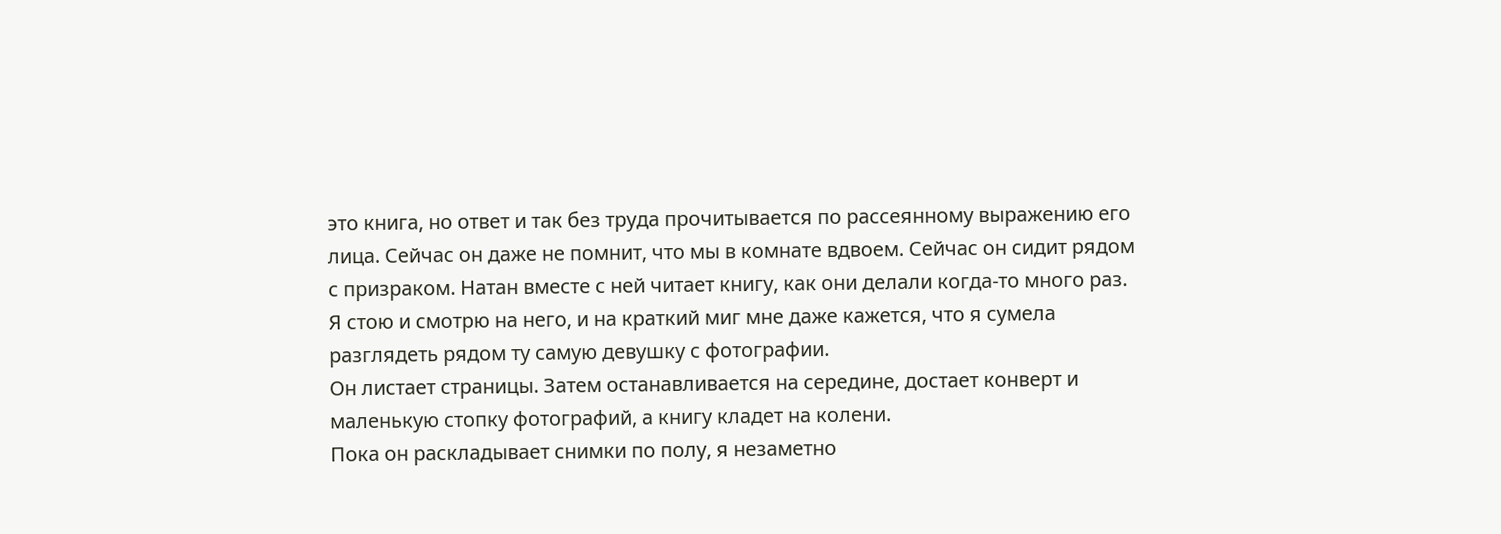это книга, но ответ и так без труда прочитывается по рассеянному выражению его лица. Сейчас он даже не помнит, что мы в комнате вдвоем. Сейчас он сидит рядом с призраком. Натан вместе с ней читает книгу, как они делали когда-то много раз.
Я стою и смотрю на него, и на краткий миг мне даже кажется, что я сумела разглядеть рядом ту самую девушку с фотографии.
Он листает страницы. Затем останавливается на середине, достает конверт и маленькую стопку фотографий, а книгу кладет на колени.
Пока он раскладывает снимки по полу, я незаметно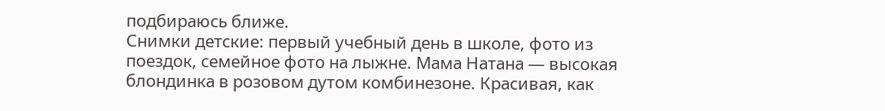подбираюсь ближе.
Снимки детские: первый учебный день в школе, фото из поездок, семейное фото на лыжне. Мама Натана — высокая блондинка в розовом дутом комбинезоне. Красивая, как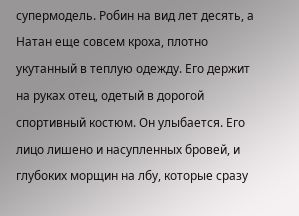супермодель. Робин на вид лет десять, а Натан еще совсем кроха, плотно укутанный в теплую одежду. Его держит на руках отец, одетый в дорогой спортивный костюм. Он улыбается. Его лицо лишено и насупленных бровей, и глубоких морщин на лбу, которые сразу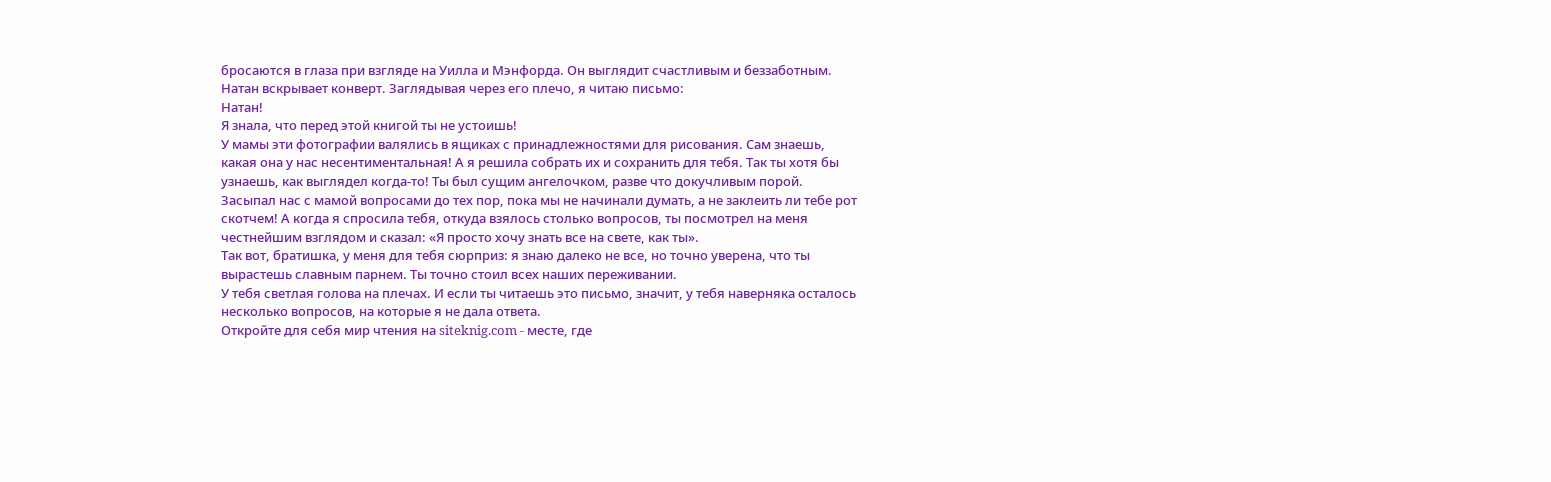бросаются в глаза при взгляде на Уилла и Мэнфорда. Он выглядит счастливым и беззаботным.
Натан вскрывает конверт. Заглядывая через его плечо, я читаю письмо:
Натан!
Я знала, что перед этой книгой ты не устоишь!
У мамы эти фотографии валялись в ящиках с принадлежностями для рисования. Сам знаешь, какая она у нас несентиментальная! А я решила собрать их и сохранить для тебя. Так ты хотя бы узнаешь, как выглядел когда-то! Ты был сущим ангелочком, разве что докучливым порой. Засыпал нас с мамой вопросами до тех пор, пока мы не начинали думать, а не заклеить ли тебе рот скотчем! А когда я спросила тебя, откуда взялось столько вопросов, ты посмотрел на меня честнейшим взглядом и сказал: «Я просто хочу знать все на свете, как ты».
Так вот, братишка, у меня для тебя сюрприз: я знаю далеко не все, но точно уверена, что ты вырастешь славным парнем. Ты точно стоил всех наших переживании.
У тебя светлая голова на плечах. И если ты читаешь это письмо, значит, у тебя наверняка осталось несколько вопросов, на которые я не дала ответа.
Откройте для себя мир чтения на siteknig.com - месте, где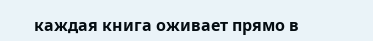каждая книга оживает прямо в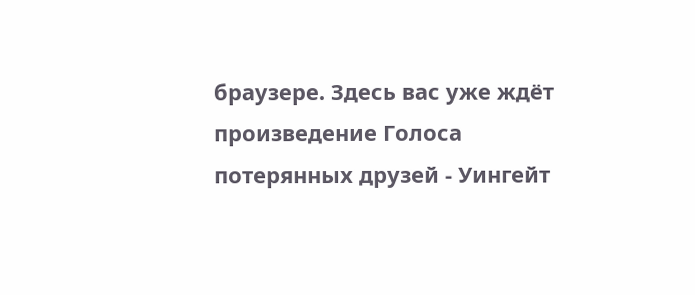браузере. Здесь вас уже ждёт произведение Голоса потерянных друзей - Уингейт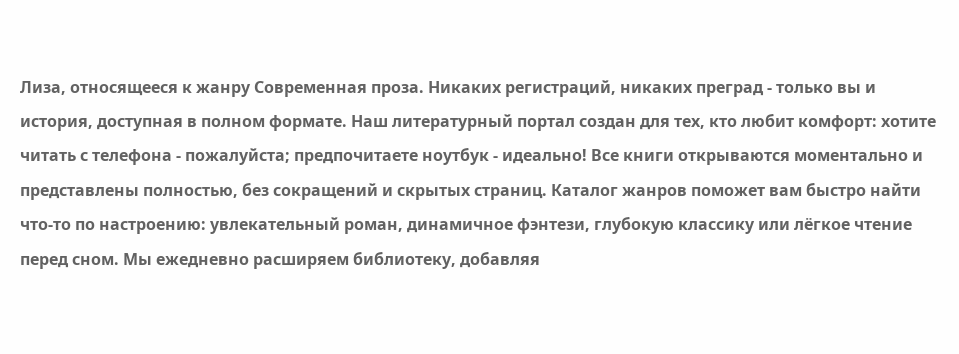Лиза, относящееся к жанру Современная проза. Никаких регистраций, никаких преград - только вы и история, доступная в полном формате. Наш литературный портал создан для тех, кто любит комфорт: хотите читать с телефона - пожалуйста; предпочитаете ноутбук - идеально! Все книги открываются моментально и представлены полностью, без сокращений и скрытых страниц. Каталог жанров поможет вам быстро найти что-то по настроению: увлекательный роман, динамичное фэнтези, глубокую классику или лёгкое чтение перед сном. Мы ежедневно расширяем библиотеку, добавляя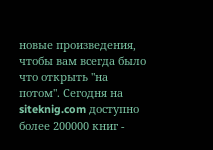новые произведения, чтобы вам всегда было что открыть "на потом". Сегодня на siteknig.com доступно более 200000 книг -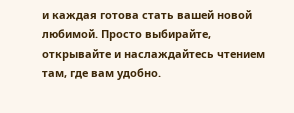и каждая готова стать вашей новой любимой. Просто выбирайте, открывайте и наслаждайтесь чтением там, где вам удобно.